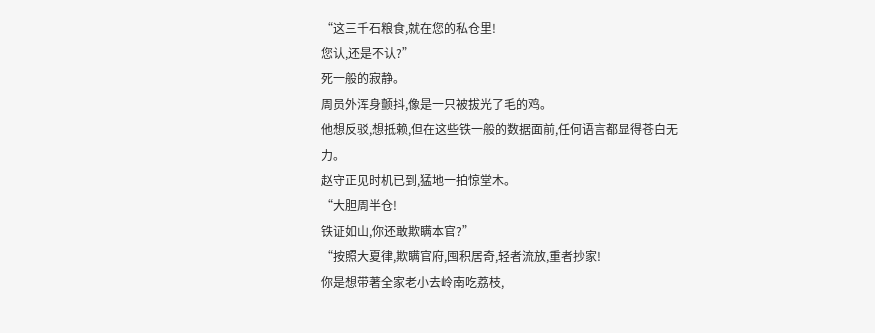“这三千石粮食,就在您的私仓里!
您认,还是不认?”
死一般的寂静。
周员外浑身颤抖,像是一只被拔光了毛的鸡。
他想反驳,想抵赖,但在这些铁一般的数据面前,任何语言都显得苍白无力。
赵守正见时机已到,猛地一拍惊堂木。
“大胆周半仓!
铁证如山,你还敢欺瞒本官?”
“按照大夏律,欺瞒官府,囤积居奇,轻者流放,重者抄家!
你是想带著全家老小去岭南吃荔枝,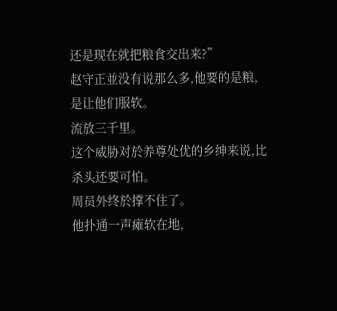还是现在就把粮食交出来?”
赵守正並没有说那么多,他要的是粮,是让他们服软。
流放三千里。
这个威胁对於养尊处优的乡绅来说,比杀头还要可怕。
周员外终於撑不住了。
他扑通一声瘫软在地,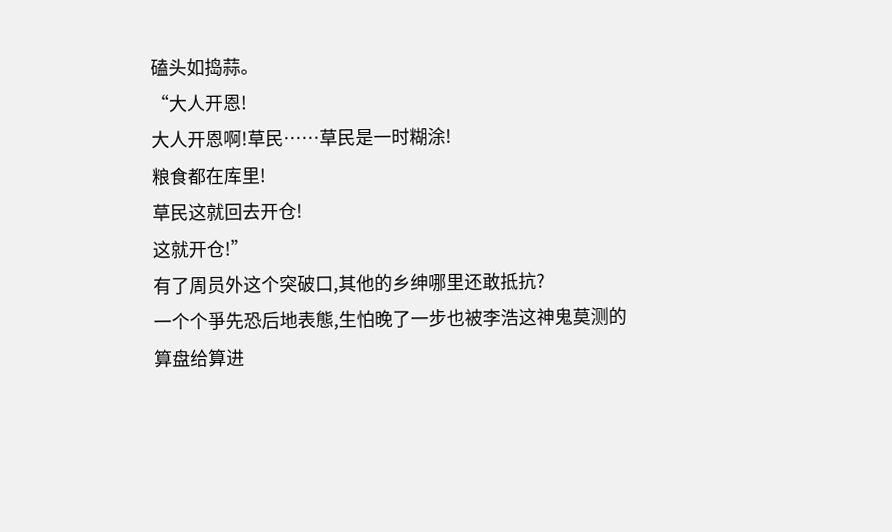磕头如捣蒜。
“大人开恩!
大人开恩啊!草民……草民是一时糊涂!
粮食都在库里!
草民这就回去开仓!
这就开仓!”
有了周员外这个突破口,其他的乡绅哪里还敢抵抗?
一个个爭先恐后地表態,生怕晚了一步也被李浩这神鬼莫测的算盘给算进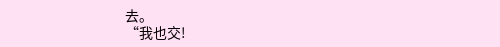去。
“我也交!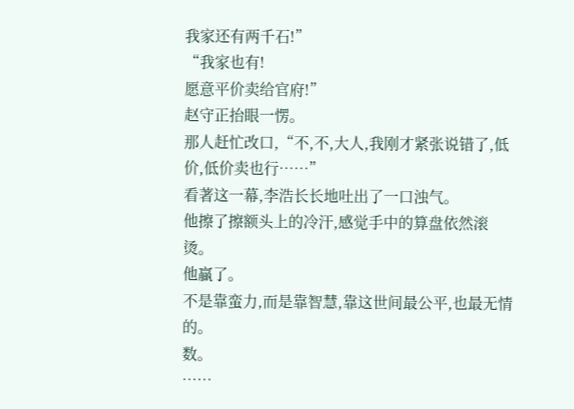我家还有两千石!”
“我家也有!
愿意平价卖给官府!”
赵守正抬眼一愣。
那人赶忙改口,“不,不,大人,我刚才紧张说错了,低价,低价卖也行……”
看著这一幕,李浩长长地吐出了一口浊气。
他擦了擦额头上的冷汗,感觉手中的算盘依然滚烫。
他贏了。
不是靠蛮力,而是靠智慧,靠这世间最公平,也最无情的。
数。
……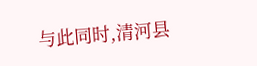与此同时,清河县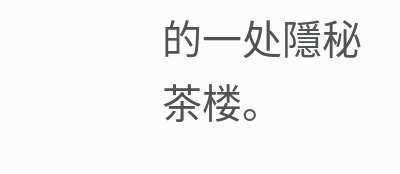的一处隱秘茶楼。